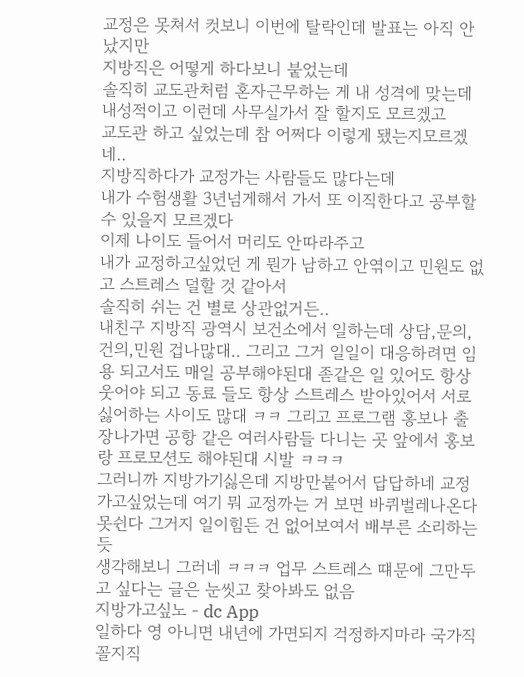교정은 못쳐서 컷보니 이번에 탈락인데 발표는 아직 안났지만
지방직은 어떻게 하다보니 붙었는데
솔직히 교도관처럼 혼자근무하는 게 내 성격에 맞는데
내성적이고 이런데 사무실가서 잘 할지도 모르겠고
교도관 하고 싶었는데 참 어쩌다 이렇게 됐는지모르겠네..
지방직하다가 교정가는 사람들도 많다는데
내가 수험생활 3년넘게해서 가서 또 이직한다고 공부할 수 있을지 모르겠다
이제 나이도 들어서 머리도 안따라주고
내가 교정하고싶었던 게 뭔가 남하고 안엮이고 민원도 없고 스트레스 덜할 것 같아서
솔직히 쉬는 건 별로 상관없거든..
내친구 지방직 광역시 보건소에서 일하는데 상담,문의,건의,민원 겁나많대.. 그리고 그거 일일이 대응하려면 임용 되고서도 매일 공부해야된대 졷같은 일 있어도 항상 웃어야 되고 동료 들도 항상 스트레스 받아있어서 서로 싫어하는 사이도 많대 ㅋㅋ 그리고 프로그램 홍보나 출장나가면 공항 같은 여러사람들 다니는 곳 앞에서 홍보랑 프로모션도 해야된대 시발 ㅋㅋㅋ
그러니까 지방가기싫은데 지방만붙어서 답답하네 교정가고싶었는데 여기 뭐 교정까는 거 보면 바퀴벌레나온다 못쉰다 그거지 일이힘든 건 없어보여서 배부른 소리하는듯
생각해보니 그러네 ㅋㅋㅋ 업무 스트레스 떄문에 그만두고 싶다는 글은 눈씻고 찾아봐도 없음
지방가고싶노 - dc App
일하다 영 아니면 내년에 가면되지 걱정하지마라 국가직 꼴지직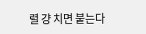렬 걍 치면 붙는다